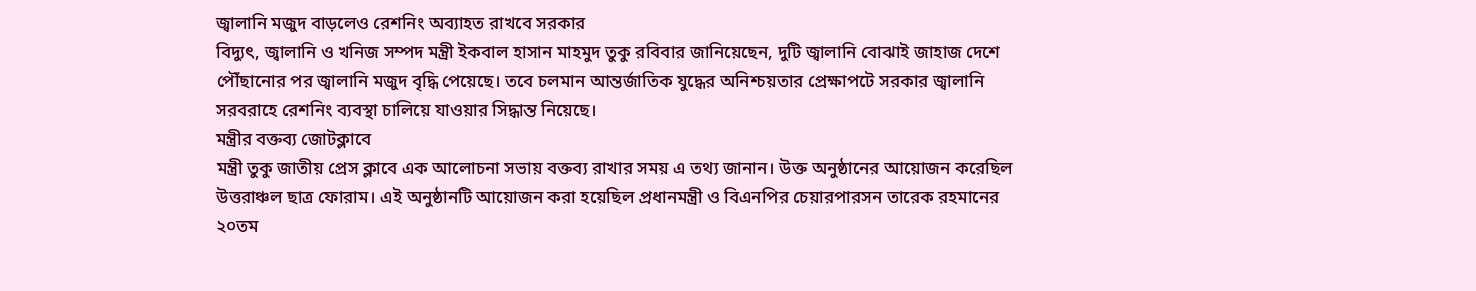জ্বালানি মজুদ বাড়লেও রেশনিং অব্যাহত রাখবে সরকার
বিদ্যুৎ, জ্বালানি ও খনিজ সম্পদ মন্ত্রী ইকবাল হাসান মাহমুদ তুকু রবিবার জানিয়েছেন, দুটি জ্বালানি বোঝাই জাহাজ দেশে পৌঁছানোর পর জ্বালানি মজুদ বৃদ্ধি পেয়েছে। তবে চলমান আন্তর্জাতিক যুদ্ধের অনিশ্চয়তার প্রেক্ষাপটে সরকার জ্বালানি সরবরাহে রেশনিং ব্যবস্থা চালিয়ে যাওয়ার সিদ্ধান্ত নিয়েছে।
মন্ত্রীর বক্তব্য জোটক্লাবে
মন্ত্রী তুকু জাতীয় প্রেস ক্লাবে এক আলোচনা সভায় বক্তব্য রাখার সময় এ তথ্য জানান। উক্ত অনুষ্ঠানের আয়োজন করেছিল উত্তরাঞ্চল ছাত্র ফোরাম। এই অনুষ্ঠানটি আয়োজন করা হয়েছিল প্রধানমন্ত্রী ও বিএনপির চেয়ারপারসন তারেক রহমানের ২০তম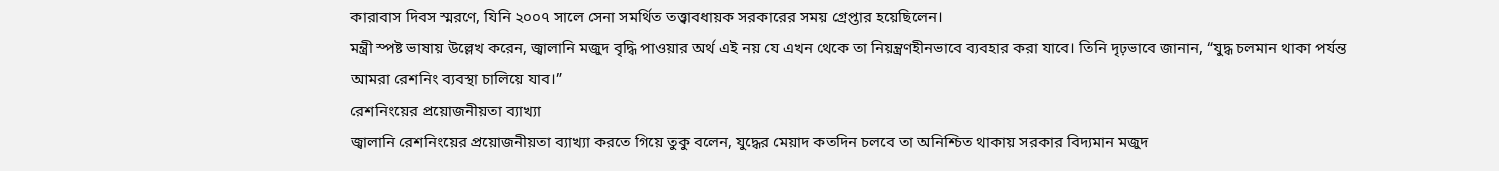কারাবাস দিবস স্মরণে, যিনি ২০০৭ সালে সেনা সমর্থিত তত্ত্বাবধায়ক সরকারের সময় গ্রেপ্তার হয়েছিলেন।
মন্ত্রী স্পষ্ট ভাষায় উল্লেখ করেন, জ্বালানি মজুদ বৃদ্ধি পাওয়ার অর্থ এই নয় যে এখন থেকে তা নিয়ন্ত্রণহীনভাবে ব্যবহার করা যাবে। তিনি দৃঢ়ভাবে জানান, “যুদ্ধ চলমান থাকা পর্যন্ত আমরা রেশনিং ব্যবস্থা চালিয়ে যাব।”
রেশনিংয়ের প্রয়োজনীয়তা ব্যাখ্যা
জ্বালানি রেশনিংয়ের প্রয়োজনীয়তা ব্যাখ্যা করতে গিয়ে তুকু বলেন, যুদ্ধের মেয়াদ কতদিন চলবে তা অনিশ্চিত থাকায় সরকার বিদ্যমান মজুদ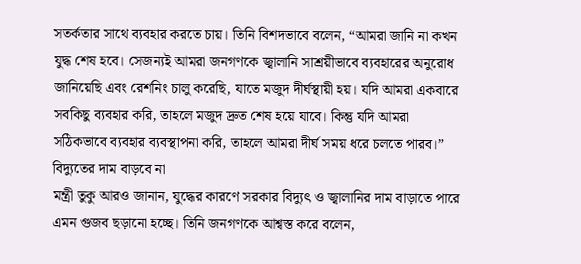সতর্কতার সাথে ব্যবহার করতে চায়। তিনি বিশদভাবে বলেন, “আমরা জানি না কখন যুদ্ধ শেষ হবে। সেজন্যই আমরা জনগণকে জ্বালানি সাশ্রয়ীভাবে ব্যবহারের অনুরোধ জানিয়েছি এবং রেশনিং চালু করেছি, যাতে মজুদ দীর্ঘস্থায়ী হয়। যদি আমরা একবারে সবকিছু ব্যবহার করি, তাহলে মজুদ দ্রুত শেষ হয়ে যাবে। কিন্তু যদি আমরা সঠিকভাবে ব্যবহার ব্যবস্থাপনা করি, তাহলে আমরা দীর্ঘ সময় ধরে চলতে পারব।”
বিদ্যুতের দাম বাড়বে না
মন্ত্রী তুকু আরও জানান, যুদ্ধের কারণে সরকার বিদ্যুৎ ও জ্বালানির দাম বাড়াতে পারে এমন গুজব ছড়ানো হচ্ছে। তিনি জনগণকে আশ্বস্ত করে বলেন,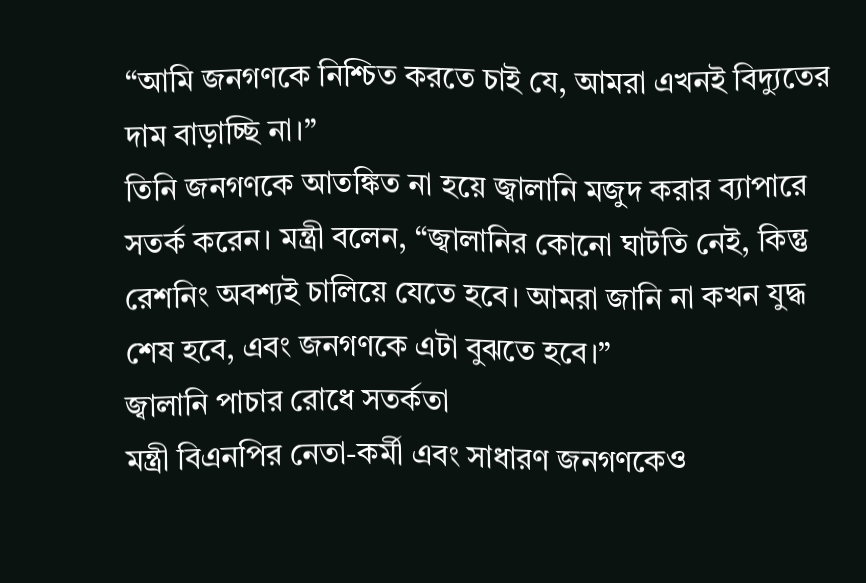“আমি জনগণকে নিশ্চিত করতে চাই যে, আমরা এখনই বিদ্যুতের দাম বাড়াচ্ছি না।”
তিনি জনগণকে আতঙ্কিত না হয়ে জ্বালানি মজুদ করার ব্যাপারে সতর্ক করেন। মন্ত্রী বলেন, “জ্বালানির কোনো ঘাটতি নেই, কিন্তু রেশনিং অবশ্যই চালিয়ে যেতে হবে। আমরা জানি না কখন যুদ্ধ শেষ হবে, এবং জনগণকে এটা বুঝতে হবে।”
জ্বালানি পাচার রোধে সতর্কতা
মন্ত্রী বিএনপির নেতা-কর্মী এবং সাধারণ জনগণকেও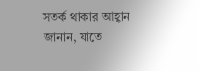সতর্ক থাকার আহ্বান জানান, যাতে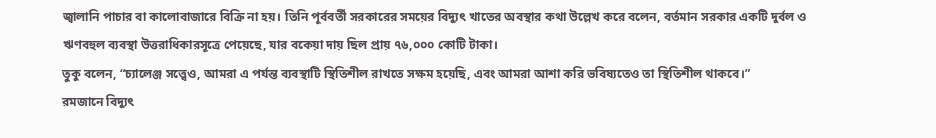জ্বালানি পাচার বা কালোবাজারে বিক্রি না হয়। তিনি পূর্ববর্তী সরকারের সময়ের বিদ্যুৎ খাতের অবস্থার কথা উল্লেখ করে বলেন, বর্তমান সরকার একটি দুর্বল ও ঋণবহুল ব্যবস্থা উত্তরাধিকারসূত্রে পেয়েছে, যার বকেয়া দায় ছিল প্রায় ৭৬,০০০ কোটি টাকা।
তুকু বলেন, “চ্যালেঞ্জ সত্ত্বেও, আমরা এ পর্যন্ত ব্যবস্থাটি স্থিতিশীল রাখতে সক্ষম হয়েছি, এবং আমরা আশা করি ভবিষ্যতেও তা স্থিতিশীল থাকবে।”
রমজানে বিদ্যুৎ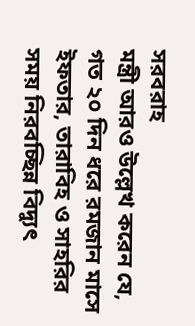সরবরাহ
মন্ত্রী আরও উল্লেখ করেন যে, গত ২০ দিন ধরে রমজান মাসে ইফতার, তারাবিহ ও সাহরির সময় নিরবচ্ছিন্ন বিদ্যুৎ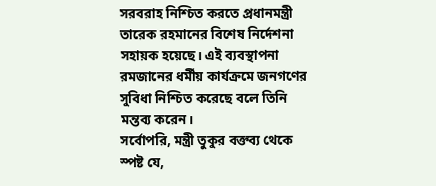সরবরাহ নিশ্চিত করতে প্রধানমন্ত্রী তারেক রহমানের বিশেষ নির্দেশনা সহায়ক হয়েছে। এই ব্যবস্থাপনা রমজানের ধর্মীয় কার্যক্রমে জনগণের সুবিধা নিশ্চিত করেছে বলে তিনি মন্তব্য করেন।
সর্বোপরি, মন্ত্রী তুকুর বক্তব্য থেকে স্পষ্ট যে,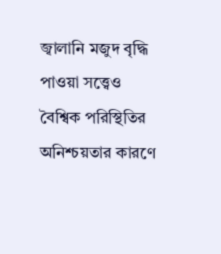জ্বালানি মজুদ বৃদ্ধি পাওয়া সত্ত্বেও বৈশ্বিক পরিস্থিতির অনিশ্চয়তার কারণে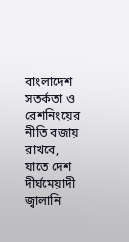বাংলাদেশ সতর্কতা ও রেশনিংয়ের নীতি বজায় রাখবে, যাতে দেশ দীর্ঘমেয়াদী জ্বালানি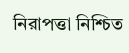নিরাপত্তা নিশ্চিত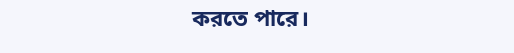করতে পারে।